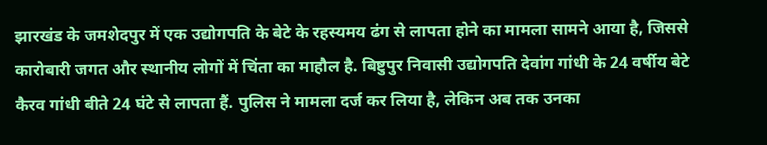झारखंड के जमशेदपुर में एक उद्योगपति के बेटे के रहस्यमय ढंग से लापता होने का मामला सामने आया है, जिससे कारोबारी जगत और स्थानीय लोगों में चिंता का माहौल है. बिष्टुपुर निवासी उद्योगपति देवांग गांधी के 24 वर्षीय बेटे कैरव गांधी बीते 24 घंटे से लापता हैं. पुलिस ने मामला दर्ज कर लिया है, लेकिन अब तक उनका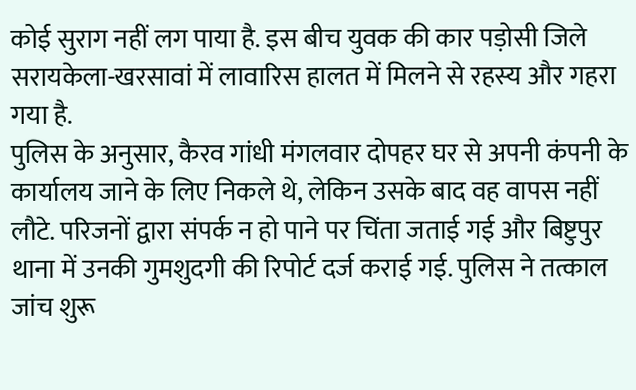कोई सुराग नहीं लग पाया है. इस बीच युवक की कार पड़ोसी जिले सरायकेला-खरसावां में लावारिस हालत में मिलने से रहस्य और गहरा गया है.
पुलिस के अनुसार, कैरव गांधी मंगलवार दोपहर घर से अपनी कंपनी के कार्यालय जाने के लिए निकले थे, लेकिन उसके बाद वह वापस नहीं लौटे. परिजनों द्वारा संपर्क न हो पाने पर चिंता जताई गई और बिष्टुपुर थाना में उनकी गुमशुदगी की रिपोर्ट दर्ज कराई गई. पुलिस ने तत्काल जांच शुरू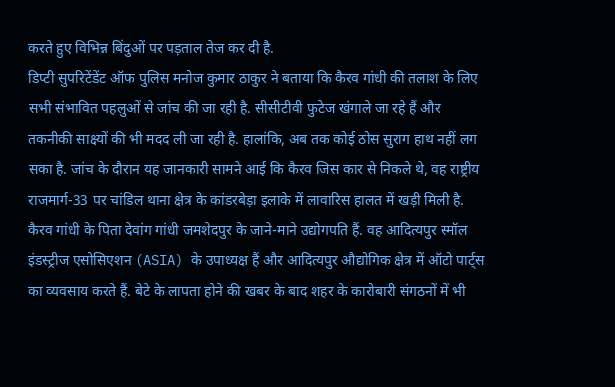करते हुए विभिन्न बिंदुओं पर पड़ताल तेज कर दी है.
डिप्टी सुपरिटेंडेंट ऑफ पुलिस मनोज कुमार ठाकुर ने बताया कि कैरव गांधी की तलाश के लिए सभी संभावित पहलुओं से जांच की जा रही है. सीसीटीवी फुटेज खंगाले जा रहे हैं और तकनीकी साक्ष्यों की भी मदद ली जा रही है. हालांकि, अब तक कोई ठोस सुराग हाथ नहीं लग सका है. जांच के दौरान यह जानकारी सामने आई कि कैरव जिस कार से निकले थे, वह राष्ट्रीय राजमार्ग-33 पर चांडिल थाना क्षेत्र के कांडरबेड़ा इलाके में लावारिस हालत में खड़ी मिली है.
कैरव गांधी के पिता देवांग गांधी जमशेदपुर के जाने-माने उद्योगपति हैं. वह आदित्यपुर स्मॉल इंडस्ट्रीज एसोसिएशन (ASIA) के उपाध्यक्ष हैं और आदित्यपुर औद्योगिक क्षेत्र में ऑटो पार्ट्स का व्यवसाय करते हैं. बेटे के लापता होने की खबर के बाद शहर के कारोबारी संगठनों में भी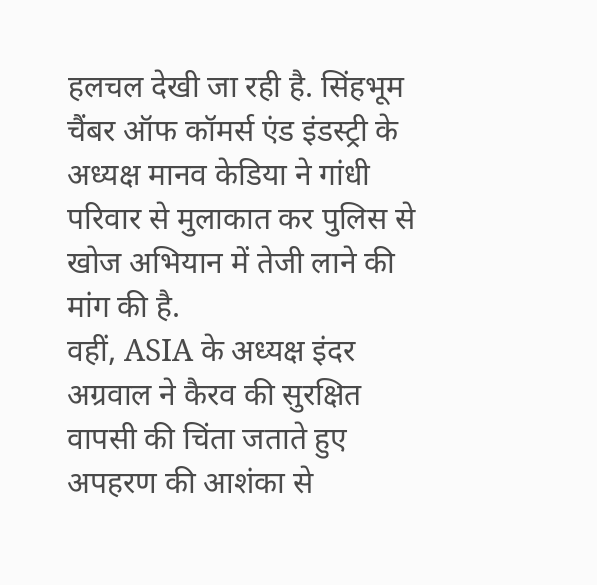हलचल देखी जा रही है. सिंहभूम चैंबर ऑफ कॉमर्स एंड इंडस्ट्री के अध्यक्ष मानव केडिया ने गांधी परिवार से मुलाकात कर पुलिस से खोज अभियान में तेजी लाने की मांग की है.
वहीं, ASIA के अध्यक्ष इंदर अग्रवाल ने कैरव की सुरक्षित वापसी की चिंता जताते हुए अपहरण की आशंका से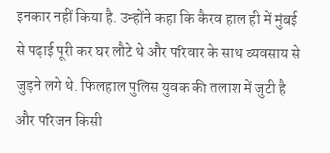इनकार नहीं किया है. उन्होंने कहा कि कैरव हाल ही में मुंबई से पढ़ाई पूरी कर घर लौटे थे और परिवार के साथ व्यवसाय से जुड़ने लगे थे. फिलहाल पुलिस युवक की तलाश में जुटी है और परिजन किसी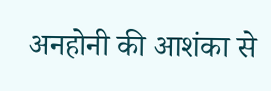अनहोनी की आशंका से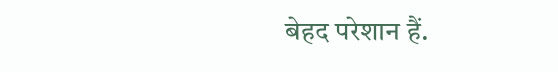बेहद परेशान हैं.